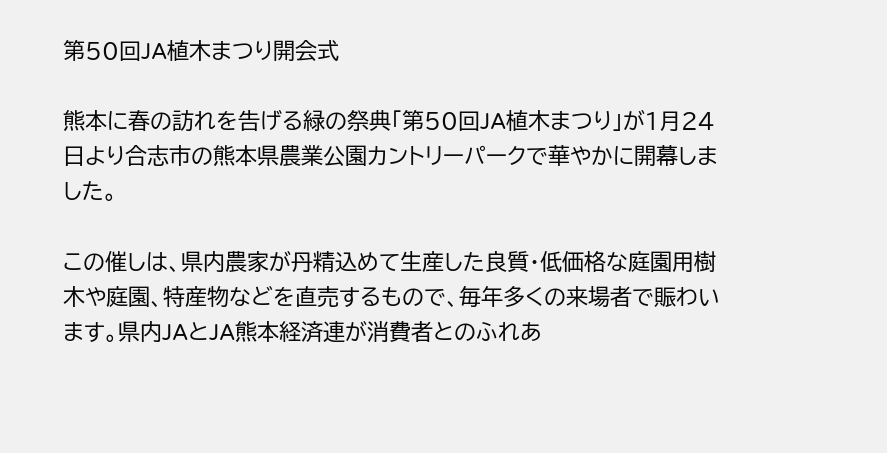第50回JA植木まつり開会式

熊本に春の訪れを告げる緑の祭典「第50回JA植木まつり」が1月24日より合志市の熊本県農業公園カントリーパークで華やかに開幕しました。

この催しは、県内農家が丹精込めて生産した良質・低価格な庭園用樹木や庭園、特産物などを直売するもので、毎年多くの来場者で賑わいます。県内JAとJA熊本経済連が消費者とのふれあ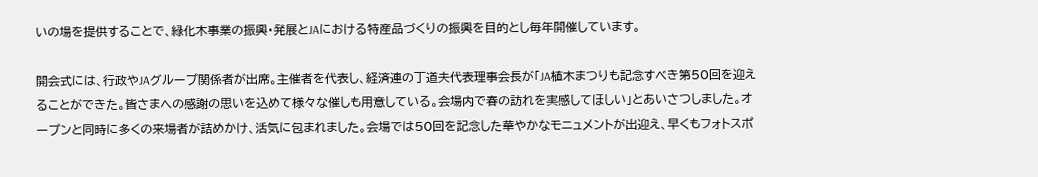いの場を提供することで、緑化木事業の振興・発展とJAにおける特産品づくりの振興を目的とし毎年開催しています。

開会式には、行政やJAグループ関係者が出席。主催者を代表し、経済連の丁道夫代表理事会長が「JA植木まつりも記念すべき第50回を迎えることができた。皆さまへの感謝の思いを込めて様々な催しも用意している。会場内で春の訪れを実感してほしい」とあいさつしました。オープンと同時に多くの来場者が詰めかけ、活気に包まれました。会場では50回を記念した華やかなモニュメントが出迎え、早くもフォトスポ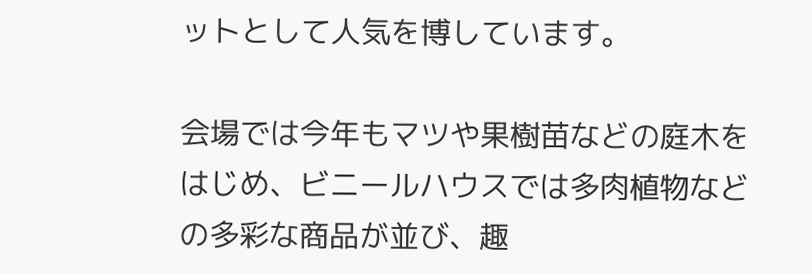ットとして人気を博しています。

会場では今年もマツや果樹苗などの庭木をはじめ、ビニールハウスでは多肉植物などの多彩な商品が並び、趣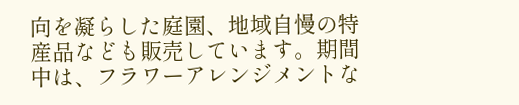向を凝らした庭園、地域自慢の特産品なども販売しています。期間中は、フラワーアレンジメントな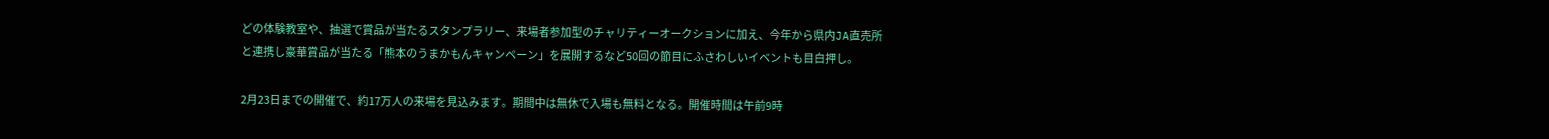どの体験教室や、抽選で賞品が当たるスタンプラリー、来場者参加型のチャリティーオークションに加え、今年から県内JA直売所と連携し豪華賞品が当たる「熊本のうまかもんキャンペーン」を展開するなど50回の節目にふさわしいイベントも目白押し。

2月23日までの開催で、約17万人の来場を見込みます。期間中は無休で入場も無料となる。開催時間は午前9時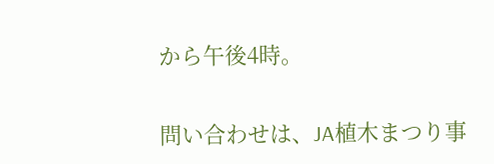から午後4時。

問い合わせは、JA植木まつり事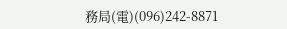務局(電)(096)242-8871